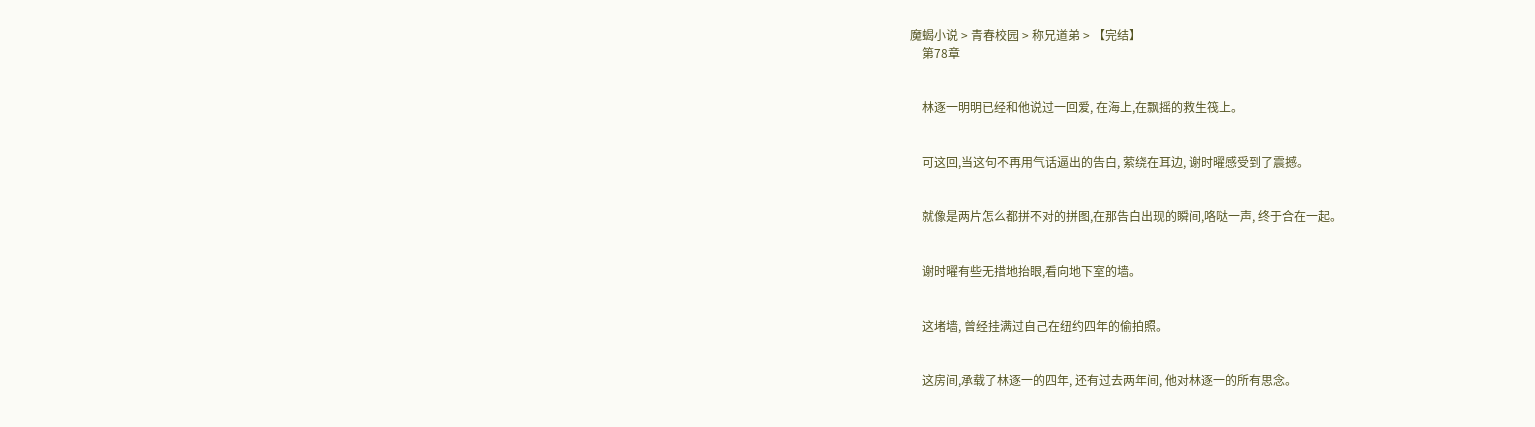魔蝎小说 > 青春校园 > 称兄道弟 > 【完结】
    第78章


    林逐一明明已经和他说过一回爱, 在海上,在飘摇的救生筏上。


    可这回,当这句不再用气话逼出的告白, 萦绕在耳边, 谢时曜感受到了震撼。


    就像是两片怎么都拼不对的拼图,在那告白出现的瞬间,咯哒一声, 终于合在一起。


    谢时曜有些无措地抬眼,看向地下室的墙。


    这堵墙, 曾经挂满过自己在纽约四年的偷拍照。


    这房间,承载了林逐一的四年, 还有过去两年间, 他对林逐一的所有思念。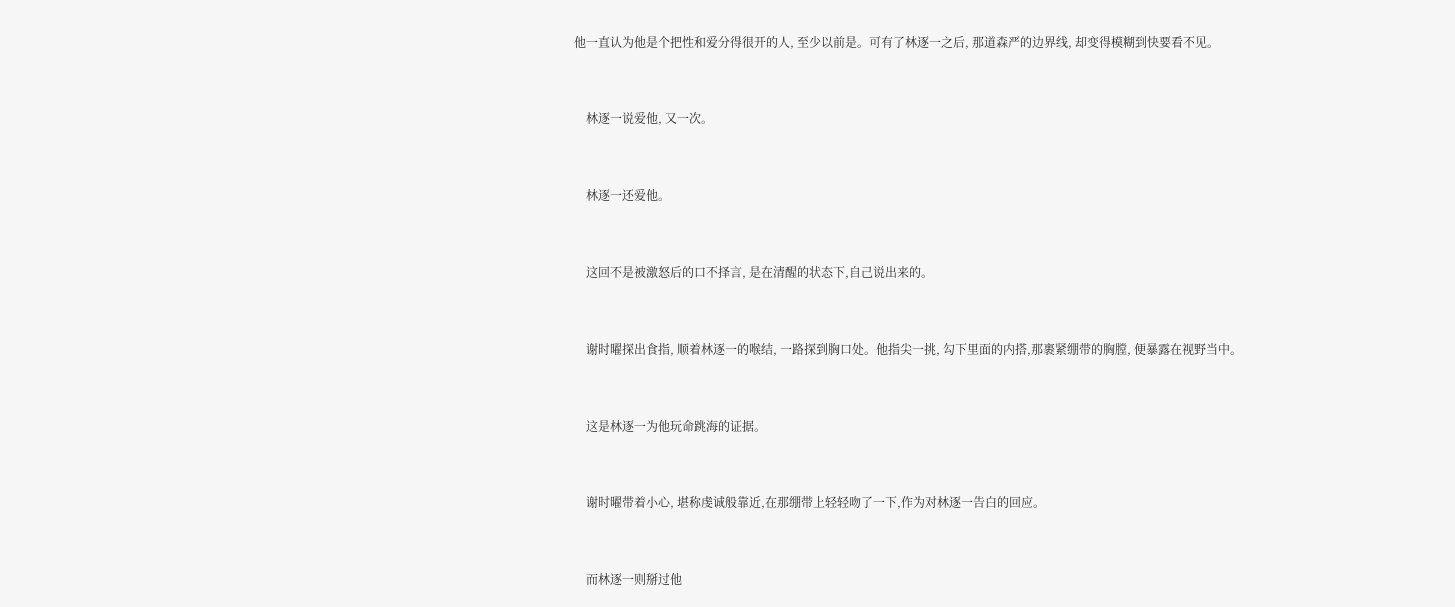他一直认为他是个把性和爱分得很开的人, 至少以前是。可有了林逐一之后, 那道森严的边界线, 却变得模糊到快要看不见。


    林逐一说爱他, 又一次。


    林逐一还爱他。


    这回不是被激怒后的口不择言, 是在清醒的状态下,自己说出来的。


    谢时曜探出食指, 顺着林逐一的喉结, 一路探到胸口处。他指尖一挑, 勾下里面的内搭,那裹紧绷带的胸膛, 便暴露在视野当中。


    这是林逐一为他玩命跳海的证据。


    谢时曜带着小心, 堪称虔诚般靠近,在那绷带上轻轻吻了一下,作为对林逐一告白的回应。


    而林逐一则掰过他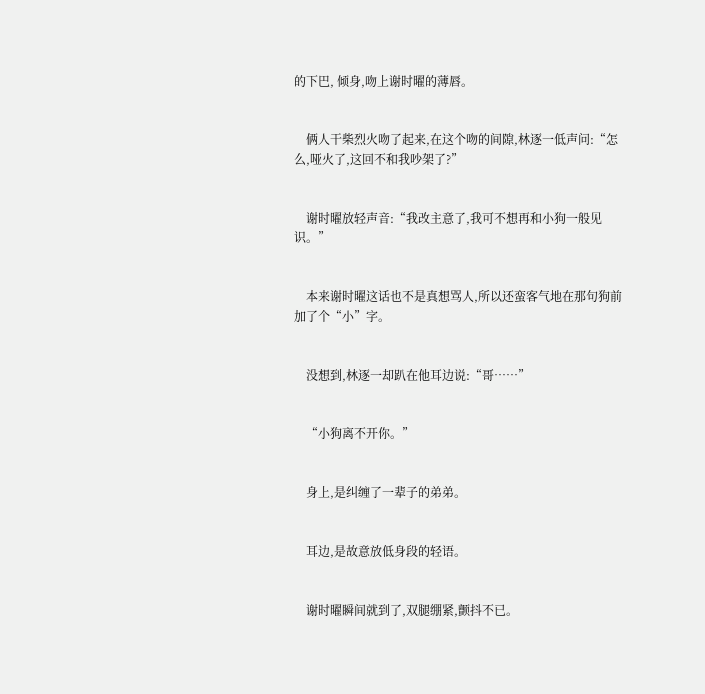的下巴, 倾身,吻上谢时曜的薄唇。


    俩人干柴烈火吻了起来,在这个吻的间隙,林逐一低声问:“怎么,哑火了,这回不和我吵架了?”


    谢时曜放轻声音:“我改主意了,我可不想再和小狗一般见识。”


    本来谢时曜这话也不是真想骂人,所以还蛮客气地在那句狗前加了个“小”字。


    没想到,林逐一却趴在他耳边说:“哥……”


    “小狗离不开你。”


    身上,是纠缠了一辈子的弟弟。


    耳边,是故意放低身段的轻语。


    谢时曜瞬间就到了,双腿绷紧,颤抖不已。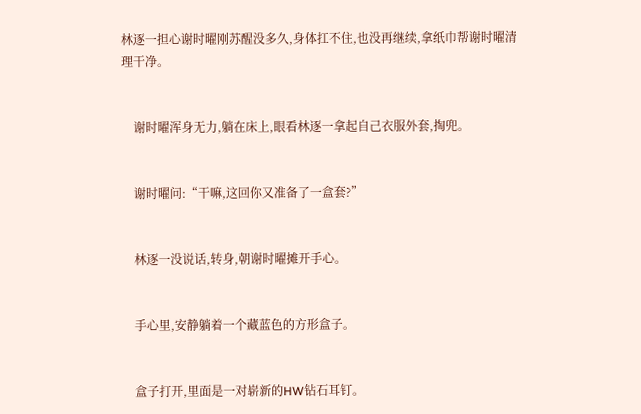林逐一担心谢时曜刚苏醒没多久,身体扛不住,也没再继续,拿纸巾帮谢时曜清理干净。


    谢时曜浑身无力,躺在床上,眼看林逐一拿起自己衣服外套,掏兜。


    谢时曜问:“干嘛,这回你又准备了一盒套?”


    林逐一没说话,转身,朝谢时曜摊开手心。


    手心里,安静躺着一个藏蓝色的方形盒子。


    盒子打开,里面是一对崭新的HW钻石耳钉。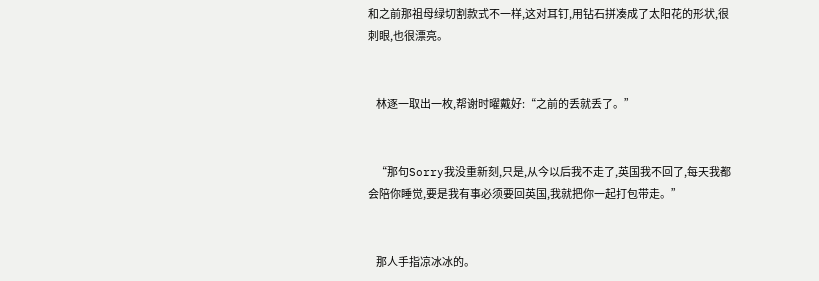和之前那祖母绿切割款式不一样,这对耳钉,用钻石拼凑成了太阳花的形状,很刺眼,也很漂亮。


    林逐一取出一枚,帮谢时曜戴好:“之前的丢就丢了。”


    “那句Sorry我没重新刻,只是,从今以后我不走了,英国我不回了,每天我都会陪你睡觉,要是我有事必须要回英国,我就把你一起打包带走。”


    那人手指凉冰冰的。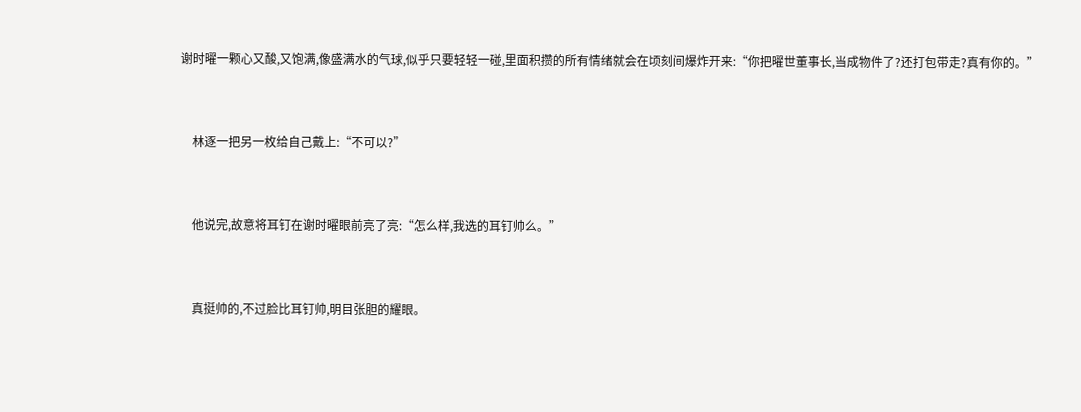谢时曜一颗心又酸,又饱满,像盛满水的气球,似乎只要轻轻一碰,里面积攒的所有情绪就会在顷刻间爆炸开来:“你把曜世董事长,当成物件了?还打包带走?真有你的。”


    林逐一把另一枚给自己戴上:“不可以?”


    他说完,故意将耳钉在谢时曜眼前亮了亮:“怎么样,我选的耳钉帅么。”


    真挺帅的,不过脸比耳钉帅,明目张胆的耀眼。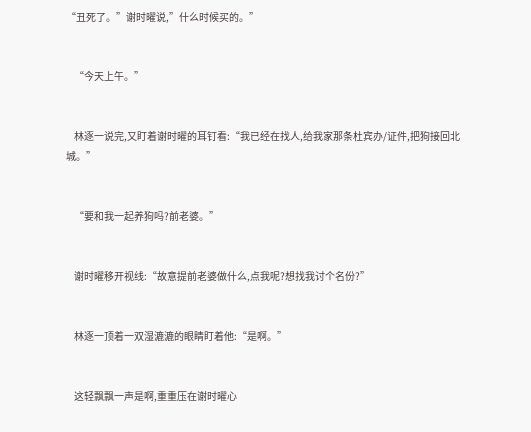“丑死了。”谢时曜说,”什么时候买的。”


    “今天上午。”


    林逐一说完,又盯着谢时曜的耳钉看:“我已经在找人,给我家那条杜宾办/证件,把狗接回北城。”


    “要和我一起养狗吗?前老婆。”


    谢时曜移开视线:“故意提前老婆做什么,点我呢?想找我讨个名份?”


    林逐一顶着一双湿漉漉的眼睛盯着他:“是啊。”


    这轻飘飘一声是啊,重重压在谢时曜心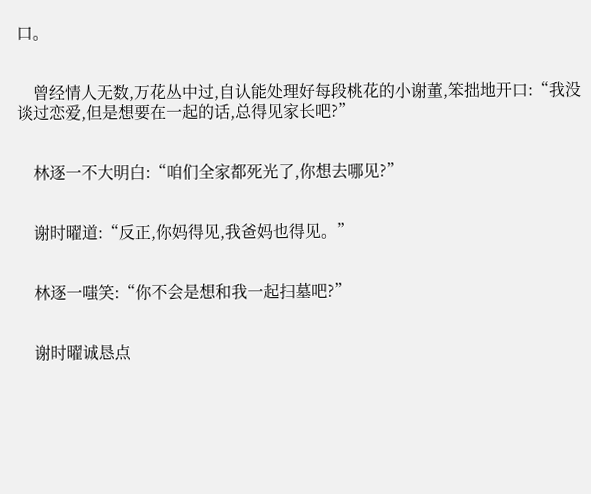口。


    曾经情人无数,万花丛中过,自认能处理好每段桃花的小谢董,笨拙地开口:“我没谈过恋爱,但是想要在一起的话,总得见家长吧?”


    林逐一不大明白:“咱们全家都死光了,你想去哪见?”


    谢时曜道:“反正,你妈得见,我爸妈也得见。”


    林逐一嗤笑:“你不会是想和我一起扫墓吧?”


    谢时曜诚恳点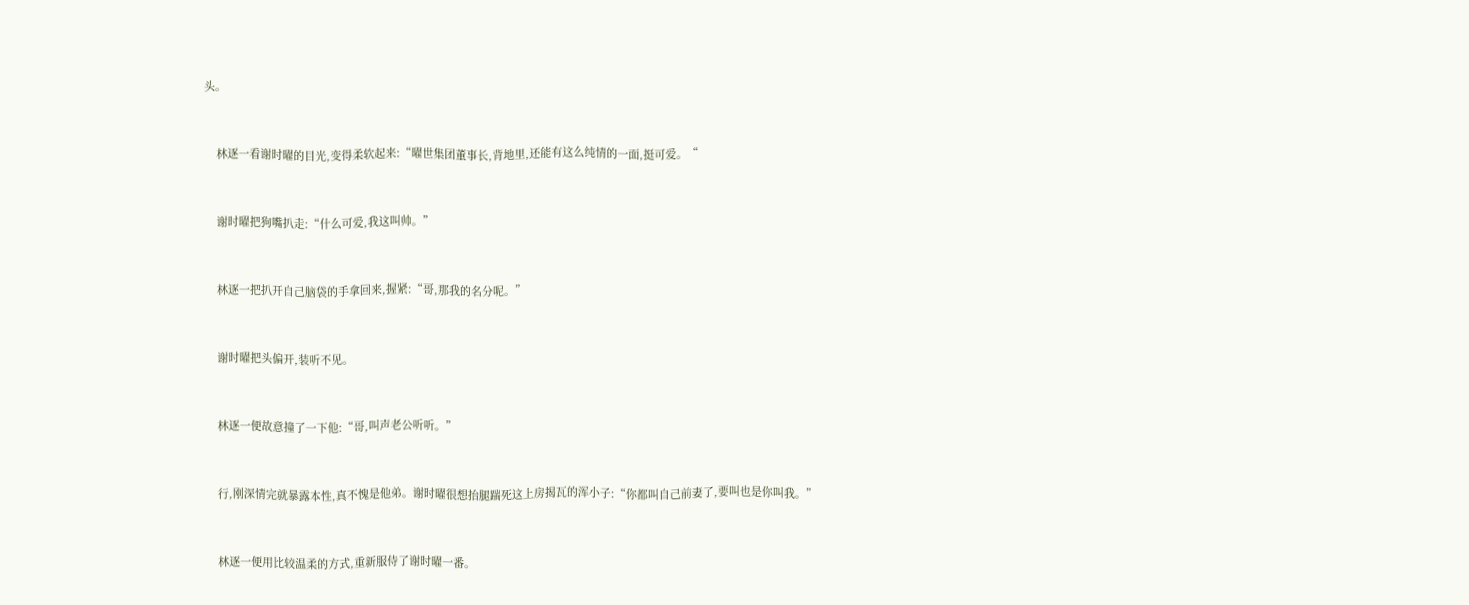头。


    林逐一看谢时曜的目光,变得柔软起来:“曜世集团董事长,背地里,还能有这么纯情的一面,挺可爱。“


    谢时曜把狗嘴扒走:“什么可爱,我这叫帅。”


    林逐一把扒开自己脑袋的手拿回来,握紧:“哥,那我的名分呢。”


    谢时曜把头偏开,装听不见。


    林逐一便故意撞了一下他:“哥,叫声老公听听。”


    行,刚深情完就暴露本性,真不愧是他弟。谢时曜很想抬腿踹死这上房揭瓦的浑小子:“你都叫自己前妻了,要叫也是你叫我。”


    林逐一便用比较温柔的方式,重新服侍了谢时曜一番。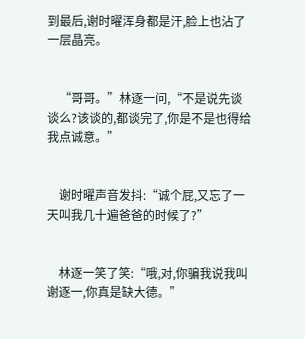到最后,谢时曜浑身都是汗,脸上也沾了一层晶亮。


    “哥哥。”林逐一问,“不是说先谈谈么?该谈的,都谈完了,你是不是也得给我点诚意。”


    谢时曜声音发抖:“诚个屁,又忘了一天叫我几十遍爸爸的时候了?”


    林逐一笑了笑:“哦,对,你骗我说我叫谢逐一,你真是缺大德。”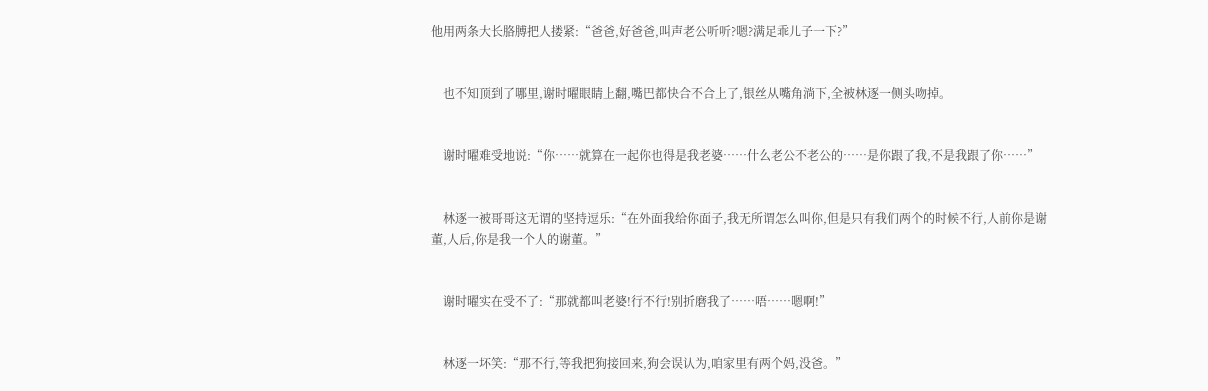他用两条大长胳膊把人搂紧:“爸爸,好爸爸,叫声老公听听?嗯?满足乖儿子一下?”


    也不知顶到了哪里,谢时曜眼睛上翻,嘴巴都快合不合上了,银丝从嘴角淌下,全被林逐一侧头吻掉。


    谢时曜难受地说:“你……就算在一起你也得是我老婆……什么老公不老公的……是你跟了我,不是我跟了你……”


    林逐一被哥哥这无谓的坚持逗乐:“在外面我给你面子,我无所谓怎么叫你,但是只有我们两个的时候不行,人前你是谢董,人后,你是我一个人的谢董。”


    谢时曜实在受不了:“那就都叫老婆!行不行!别折磨我了……唔……嗯啊!”


    林逐一坏笑:“那不行,等我把狗接回来,狗会误认为,咱家里有两个妈,没爸。”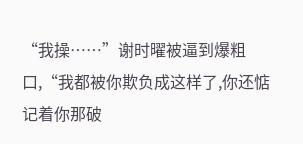“我操……”谢时曜被逼到爆粗口,“我都被你欺负成这样了,你还惦记着你那破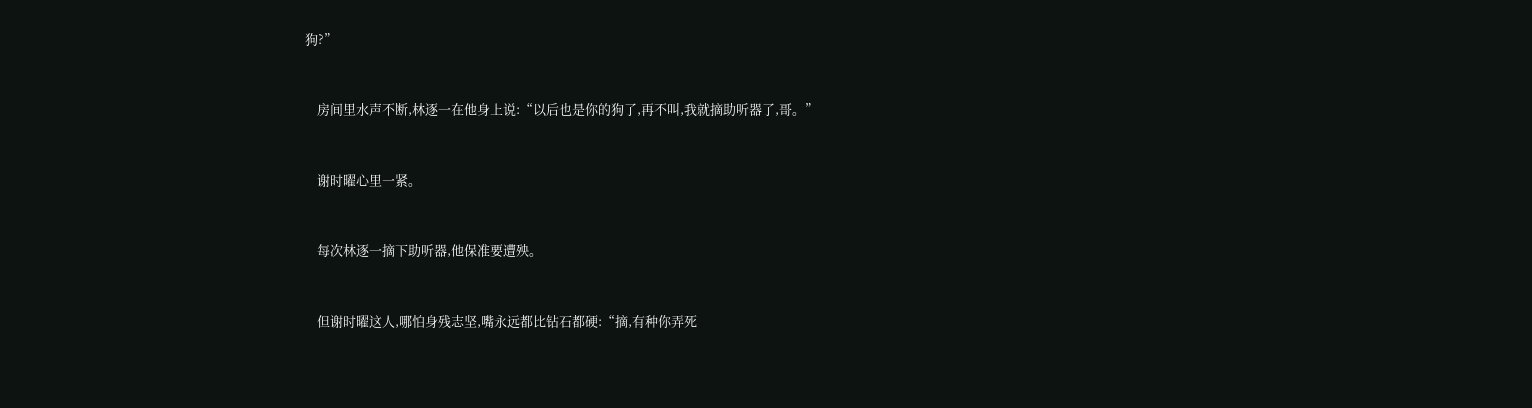狗?”


    房间里水声不断,林逐一在他身上说:“以后也是你的狗了,再不叫,我就摘助听器了,哥。”


    谢时曜心里一紧。


    每次林逐一摘下助听器,他保准要遭殃。


    但谢时曜这人,哪怕身残志坚,嘴永远都比钻石都硬:“摘,有种你弄死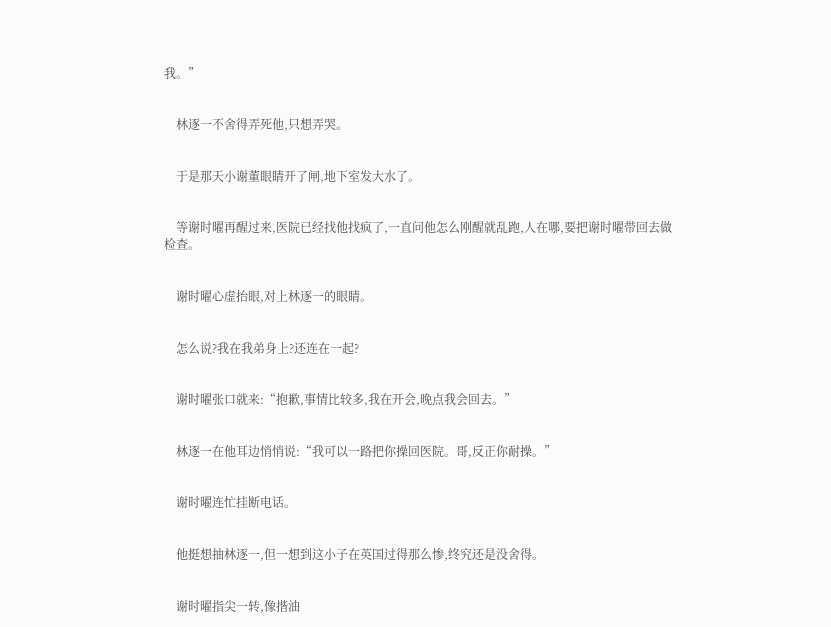我。”


    林逐一不舍得弄死他,只想弄哭。


    于是那天小谢董眼睛开了闸,地下室发大水了。


    等谢时曜再醒过来,医院已经找他找疯了,一直问他怎么刚醒就乱跑,人在哪,要把谢时曜带回去做检查。


    谢时曜心虚抬眼,对上林逐一的眼睛。


    怎么说?我在我弟身上?还连在一起?


    谢时曜张口就来:“抱歉,事情比较多,我在开会,晚点我会回去。”


    林逐一在他耳边悄悄说:“我可以一路把你操回医院。哥,反正你耐操。”


    谢时曜连忙挂断电话。


    他挺想抽林逐一,但一想到这小子在英国过得那么惨,终究还是没舍得。


    谢时曜指尖一转,像揩油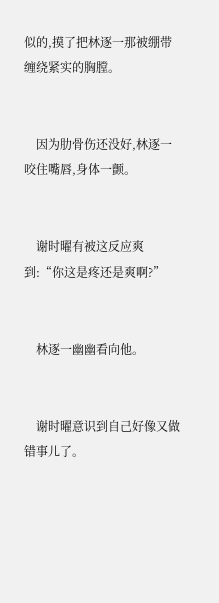似的,摸了把林逐一那被绷带缠绕紧实的胸膛。


    因为肋骨伤还没好,林逐一咬住嘴唇,身体一颤。


    谢时曜有被这反应爽到:“你这是疼还是爽啊?”


    林逐一幽幽看向他。


    谢时曜意识到自己好像又做错事儿了。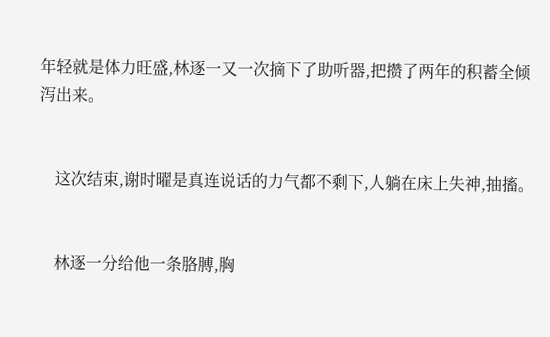年轻就是体力旺盛,林逐一又一次摘下了助听器,把攒了两年的积蓄全倾泻出来。


    这次结束,谢时曜是真连说话的力气都不剩下,人躺在床上失神,抽搐。


    林逐一分给他一条胳膊,胸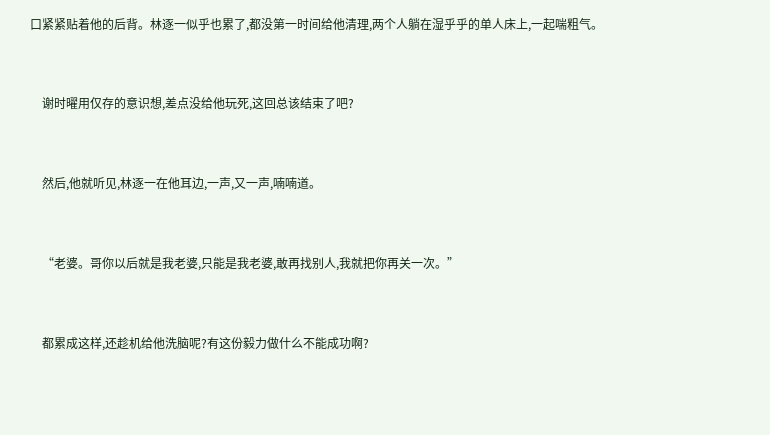口紧紧贴着他的后背。林逐一似乎也累了,都没第一时间给他清理,两个人躺在湿乎乎的单人床上,一起喘粗气。


    谢时曜用仅存的意识想,差点没给他玩死,这回总该结束了吧?


    然后,他就听见,林逐一在他耳边,一声,又一声,喃喃道。


    “老婆。哥你以后就是我老婆,只能是我老婆,敢再找别人,我就把你再关一次。”


    都累成这样,还趁机给他洗脑呢?有这份毅力做什么不能成功啊?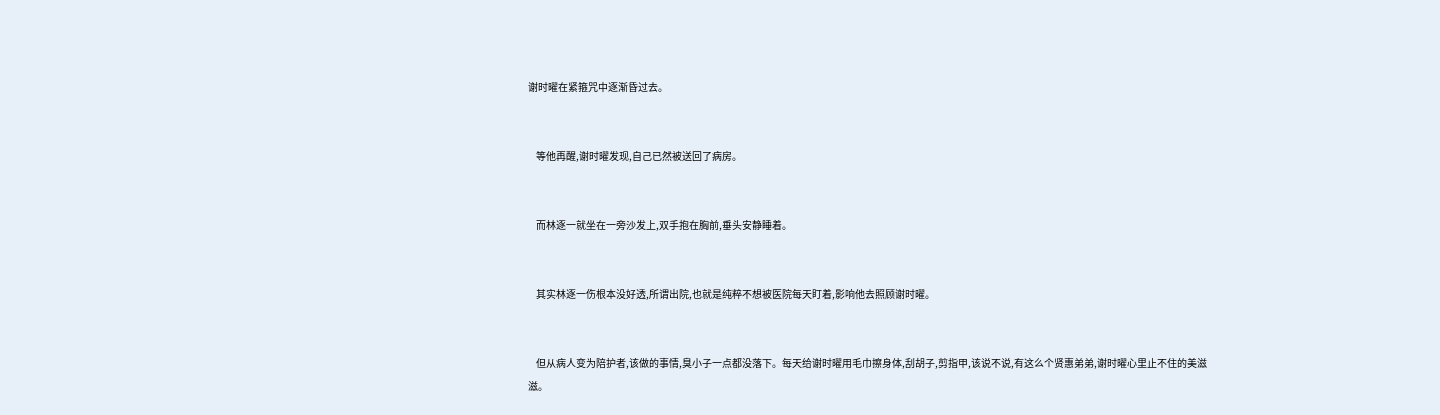谢时曜在紧箍咒中逐渐昏过去。


    等他再醒,谢时曜发现,自己已然被送回了病房。


    而林逐一就坐在一旁沙发上,双手抱在胸前,垂头安静睡着。


    其实林逐一伤根本没好透,所谓出院,也就是纯粹不想被医院每天盯着,影响他去照顾谢时曜。


    但从病人变为陪护者,该做的事情,臭小子一点都没落下。每天给谢时曜用毛巾擦身体,刮胡子,剪指甲,该说不说,有这么个贤惠弟弟,谢时曜心里止不住的美滋滋。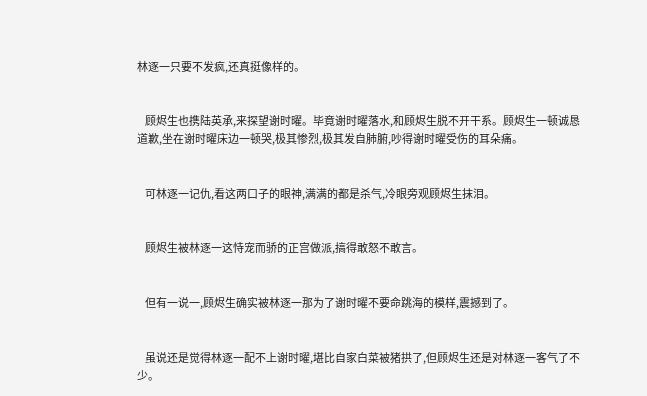林逐一只要不发疯,还真挺像样的。


    顾烬生也携陆英承,来探望谢时曜。毕竟谢时曜落水,和顾烬生脱不开干系。顾烬生一顿诚恳道歉,坐在谢时曜床边一顿哭,极其惨烈,极其发自肺腑,吵得谢时曜受伤的耳朵痛。


    可林逐一记仇,看这两口子的眼神,满满的都是杀气,冷眼旁观顾烬生抹泪。


    顾烬生被林逐一这恃宠而骄的正宫做派,搞得敢怒不敢言。


    但有一说一,顾烬生确实被林逐一那为了谢时曜不要命跳海的模样,震撼到了。


    虽说还是觉得林逐一配不上谢时曜,堪比自家白菜被猪拱了,但顾烬生还是对林逐一客气了不少。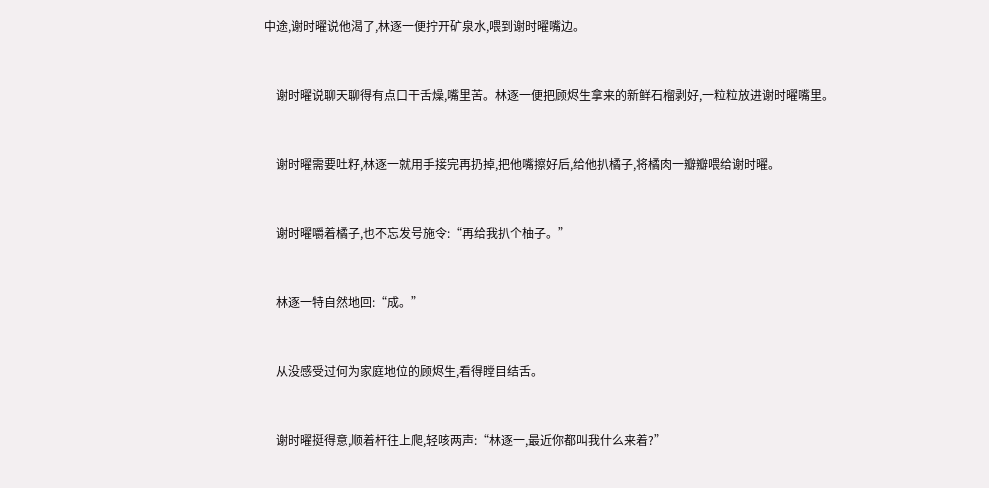中途,谢时曜说他渴了,林逐一便拧开矿泉水,喂到谢时曜嘴边。


    谢时曜说聊天聊得有点口干舌燥,嘴里苦。林逐一便把顾烬生拿来的新鲜石榴剥好,一粒粒放进谢时曜嘴里。


    谢时曜需要吐籽,林逐一就用手接完再扔掉,把他嘴擦好后,给他扒橘子,将橘肉一瓣瓣喂给谢时曜。


    谢时曜嚼着橘子,也不忘发号施令:“再给我扒个柚子。”


    林逐一特自然地回:“成。”


    从没感受过何为家庭地位的顾烬生,看得瞠目结舌。


    谢时曜挺得意,顺着杆往上爬,轻咳两声:“林逐一,最近你都叫我什么来着?”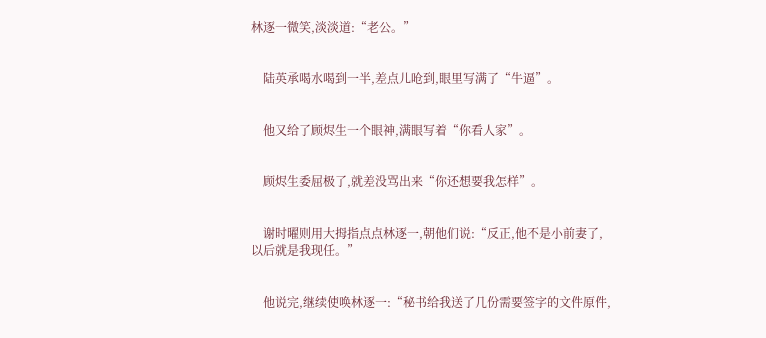林逐一微笑,淡淡道:“老公。”


    陆英承喝水喝到一半,差点儿呛到,眼里写满了“牛逼”。


    他又给了顾烬生一个眼神,满眼写着“你看人家”。


    顾烬生委屈极了,就差没骂出来“你还想要我怎样”。


    谢时曜则用大拇指点点林逐一,朝他们说:“反正,他不是小前妻了,以后就是我现任。”


    他说完,继续使唤林逐一:“秘书给我送了几份需要签字的文件原件,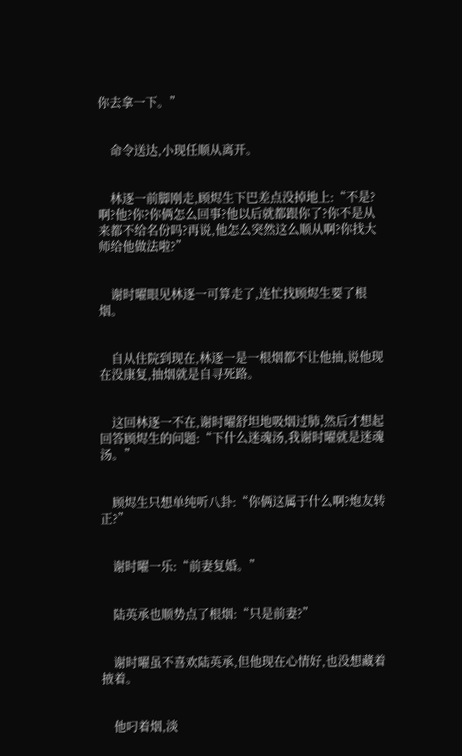你去拿一下。”


    命令送达,小现任顺从离开。


    林逐一前脚刚走,顾烬生下巴差点没掉地上:“不是?啊?他?你?你俩怎么回事?他以后就都跟你了?你不是从来都不给名份吗?再说,他怎么突然这么顺从啊?你找大师给他做法啦?”


    谢时曜眼见林逐一可算走了,连忙找顾烬生要了根烟。


    自从住院到现在,林逐一是一根烟都不让他抽,说他现在没康复,抽烟就是自寻死路。


    这回林逐一不在,谢时曜舒坦地吸烟过肺,然后才想起回答顾烬生的问题:“下什么迷魂汤,我谢时曜就是迷魂汤。”


    顾烬生只想单纯听八卦:“你俩这属于什么啊?炮友转正?”


    谢时曜一乐:“前妻复婚。”


    陆英承也顺势点了根烟:“只是前妻?”


    谢时曜虽不喜欢陆英承,但他现在心情好,也没想藏着掖着。


    他叼着烟,淡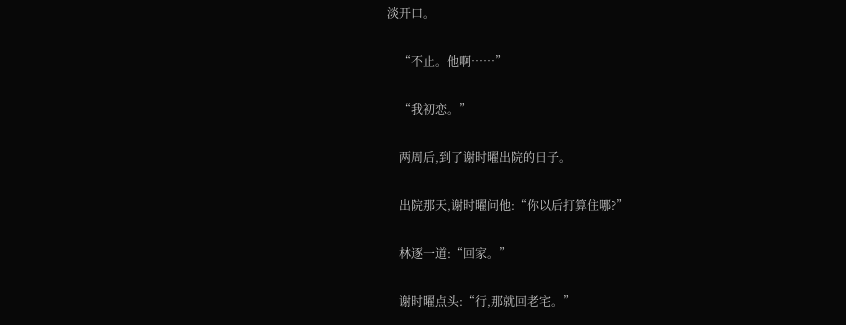淡开口。


    “不止。他啊……”


    “我初恋。”


    两周后,到了谢时曜出院的日子。


    出院那天,谢时曜问他:“你以后打算住哪?”


    林逐一道:“回家。”


    谢时曜点头:“行,那就回老宅。”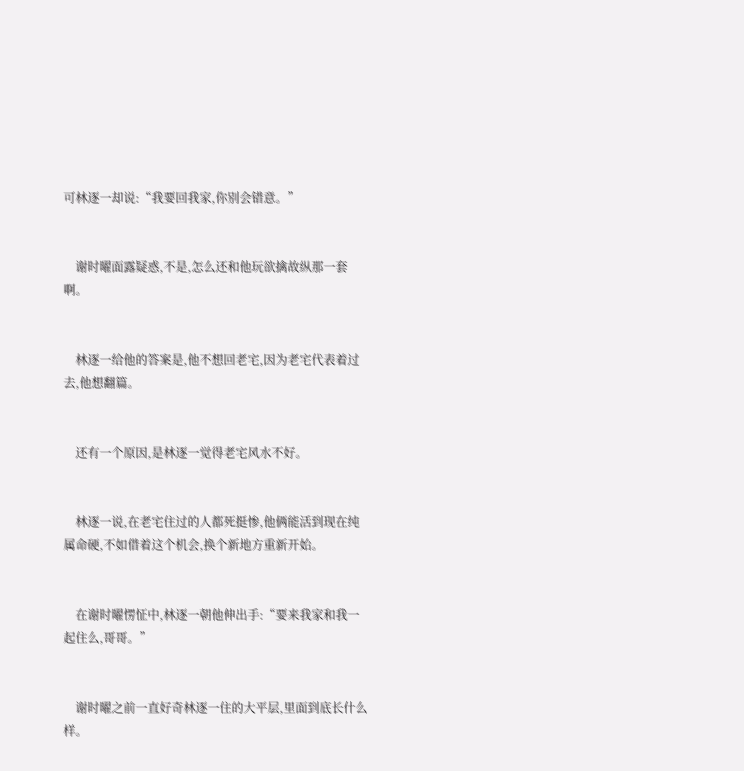可林逐一却说:“我要回我家,你别会错意。”


    谢时曜面露疑惑,不是,怎么还和他玩欲擒故纵那一套啊。


    林逐一给他的答案是,他不想回老宅,因为老宅代表着过去,他想翻篇。


    还有一个原因,是林逐一觉得老宅风水不好。


    林逐一说,在老宅住过的人都死挺惨,他俩能活到现在纯属命硬,不如借着这个机会,换个新地方重新开始。


    在谢时曜愣怔中,林逐一朝他伸出手:“要来我家和我一起住么,哥哥。”


    谢时曜之前一直好奇林逐一住的大平层,里面到底长什么样。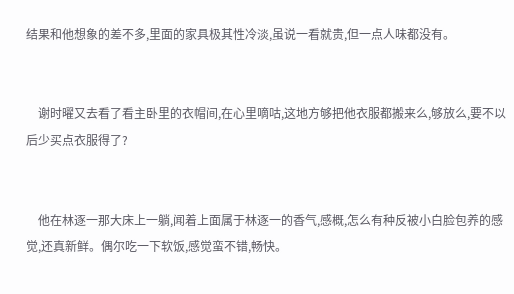结果和他想象的差不多,里面的家具极其性冷淡,虽说一看就贵,但一点人味都没有。


    谢时曜又去看了看主卧里的衣帽间,在心里嘀咕,这地方够把他衣服都搬来么,够放么,要不以后少买点衣服得了?


    他在林逐一那大床上一躺,闻着上面属于林逐一的香气,感概,怎么有种反被小白脸包养的感觉,还真新鲜。偶尔吃一下软饭,感觉蛮不错,畅快。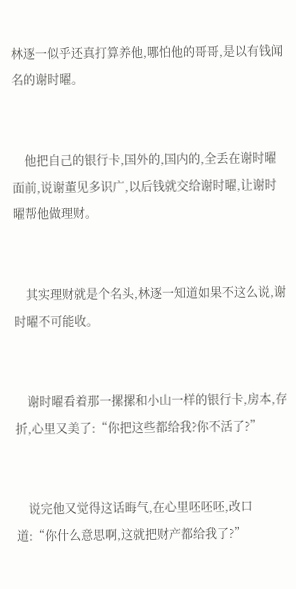林逐一似乎还真打算养他,哪怕他的哥哥,是以有钱闻名的谢时曜。


    他把自己的银行卡,国外的,国内的,全丢在谢时曜面前,说谢董见多识广,以后钱就交给谢时曜,让谢时曜帮他做理财。


    其实理财就是个名头,林逐一知道如果不这么说,谢时曜不可能收。


    谢时曜看着那一摞摞和小山一样的银行卡,房本,存折,心里又美了:“你把这些都给我?你不活了?”


    说完他又觉得这话晦气,在心里呸呸呸,改口道:“你什么意思啊,这就把财产都给我了?”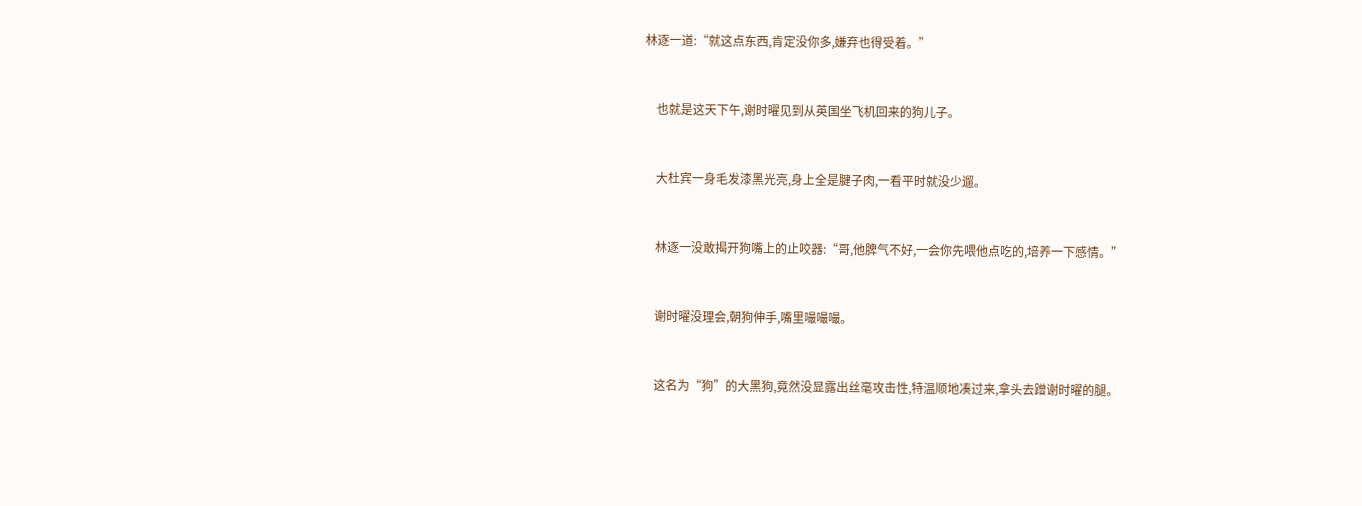林逐一道:“就这点东西,肯定没你多,嫌弃也得受着。”


    也就是这天下午,谢时曜见到从英国坐飞机回来的狗儿子。


    大杜宾一身毛发漆黑光亮,身上全是腱子肉,一看平时就没少遛。


    林逐一没敢揭开狗嘴上的止咬器:“哥,他脾气不好,一会你先喂他点吃的,培养一下感情。”


    谢时曜没理会,朝狗伸手,嘴里嘬嘬嘬。


    这名为“狗”的大黑狗,竟然没显露出丝毫攻击性,特温顺地凑过来,拿头去蹭谢时曜的腿。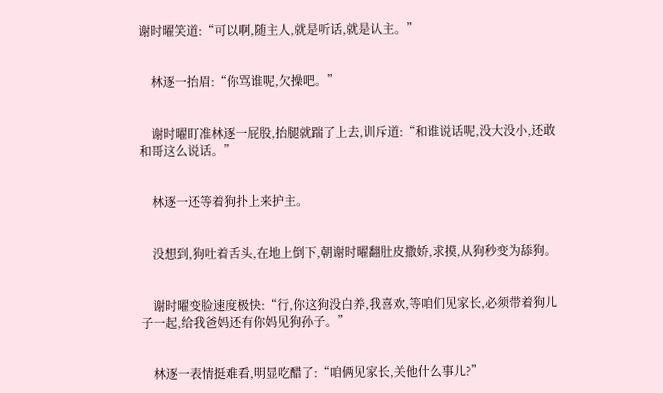谢时曜笑道:“可以啊,随主人,就是听话,就是认主。”


    林逐一抬眉:“你骂谁呢,欠操吧。”


    谢时曜盯准林逐一屁股,抬腿就踹了上去,训斥道:“和谁说话呢,没大没小,还敢和哥这么说话。”


    林逐一还等着狗扑上来护主。


    没想到,狗吐着舌头,在地上倒下,朝谢时曜翻肚皮撒娇,求摸,从狗秒变为舔狗。


    谢时曜变脸速度极快:“行,你这狗没白养,我喜欢,等咱们见家长,必须带着狗儿子一起,给我爸妈还有你妈见狗孙子。”


    林逐一表情挺难看,明显吃醋了:“咱俩见家长,关他什么事儿?”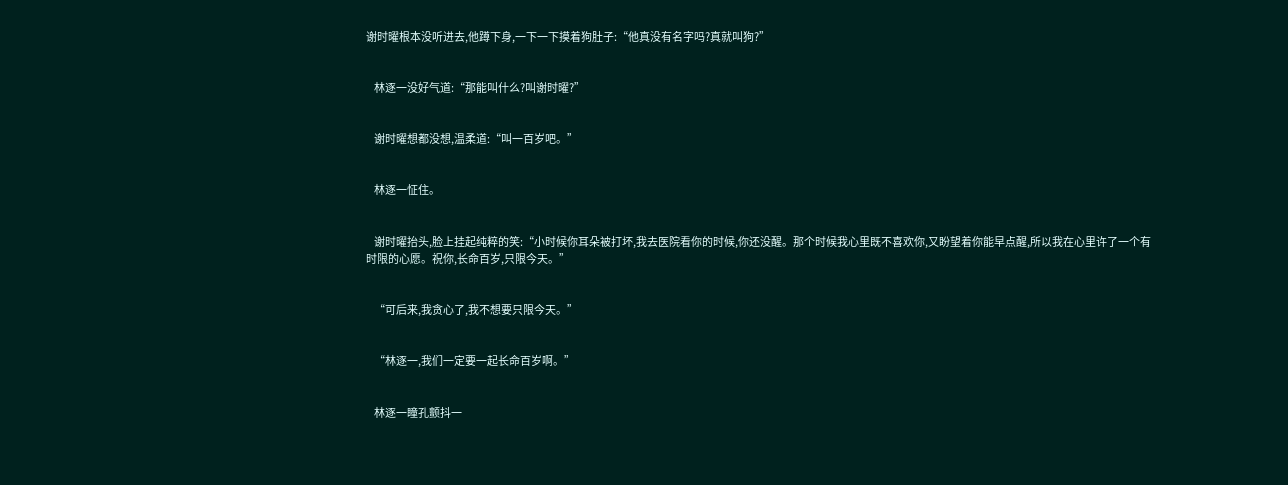谢时曜根本没听进去,他蹲下身,一下一下摸着狗肚子:“他真没有名字吗?真就叫狗?”


    林逐一没好气道:“那能叫什么?叫谢时曜?”


    谢时曜想都没想,温柔道:“叫一百岁吧。”


    林逐一怔住。


    谢时曜抬头,脸上挂起纯粹的笑:“小时候你耳朵被打坏,我去医院看你的时候,你还没醒。那个时候我心里既不喜欢你,又盼望着你能早点醒,所以我在心里许了一个有时限的心愿。祝你,长命百岁,只限今天。”


    “可后来,我贪心了,我不想要只限今天。”


    “林逐一,我们一定要一起长命百岁啊。”


    林逐一瞳孔颤抖一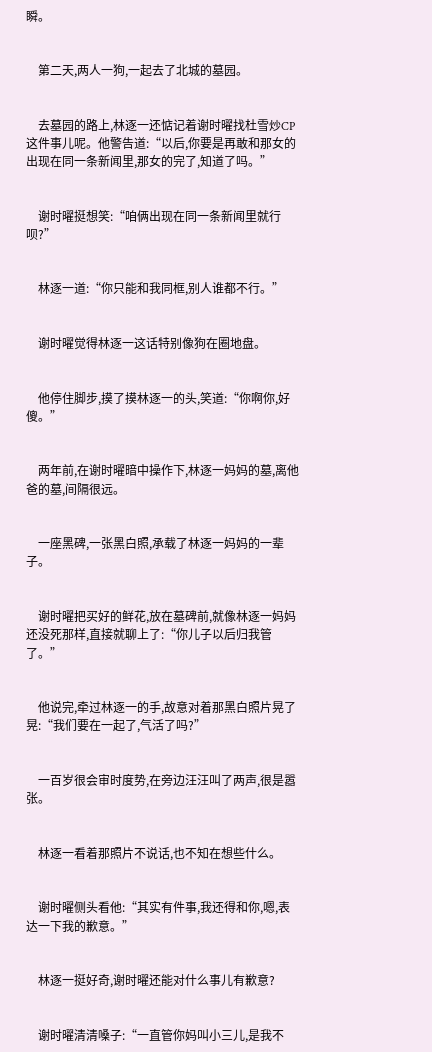瞬。


    第二天,两人一狗,一起去了北城的墓园。


    去墓园的路上,林逐一还惦记着谢时曜找杜雪炒CP这件事儿呢。他警告道:“以后,你要是再敢和那女的出现在同一条新闻里,那女的完了,知道了吗。”


    谢时曜挺想笑:“咱俩出现在同一条新闻里就行呗?”


    林逐一道:“你只能和我同框,别人谁都不行。”


    谢时曜觉得林逐一这话特别像狗在圈地盘。


    他停住脚步,摸了摸林逐一的头,笑道:“你啊你,好傻。”


    两年前,在谢时曜暗中操作下,林逐一妈妈的墓,离他爸的墓,间隔很远。


    一座黑碑,一张黑白照,承载了林逐一妈妈的一辈子。


    谢时曜把买好的鲜花,放在墓碑前,就像林逐一妈妈还没死那样,直接就聊上了:“你儿子以后归我管了。”


    他说完,牵过林逐一的手,故意对着那黑白照片晃了晃:“我们要在一起了,气活了吗?”


    一百岁很会审时度势,在旁边汪汪叫了两声,很是嚣张。


    林逐一看着那照片不说话,也不知在想些什么。


    谢时曜侧头看他:“其实有件事,我还得和你,嗯,表达一下我的歉意。”


    林逐一挺好奇,谢时曜还能对什么事儿有歉意?


    谢时曜清清嗓子:“一直管你妈叫小三儿,是我不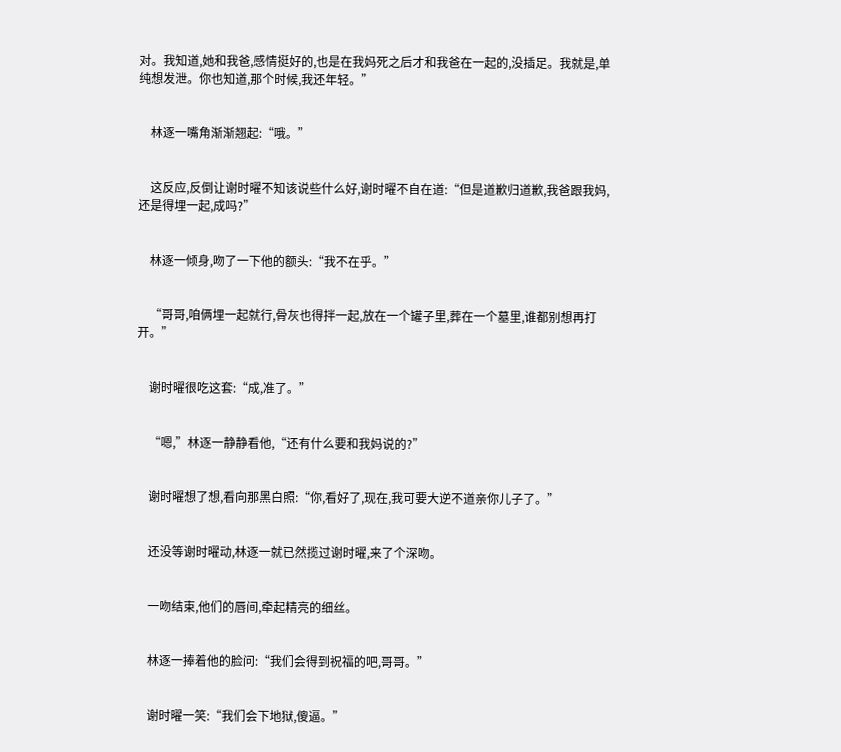对。我知道,她和我爸,感情挺好的,也是在我妈死之后才和我爸在一起的,没插足。我就是,单纯想发泄。你也知道,那个时候,我还年轻。”


    林逐一嘴角渐渐翘起:“哦。”


    这反应,反倒让谢时曜不知该说些什么好,谢时曜不自在道:“但是道歉归道歉,我爸跟我妈,还是得埋一起,成吗?”


    林逐一倾身,吻了一下他的额头:“我不在乎。”


    “哥哥,咱俩埋一起就行,骨灰也得拌一起,放在一个罐子里,葬在一个墓里,谁都别想再打开。”


    谢时曜很吃这套:“成,准了。”


    “嗯,”林逐一静静看他,“还有什么要和我妈说的?”


    谢时曜想了想,看向那黑白照:“你,看好了,现在,我可要大逆不道亲你儿子了。”


    还没等谢时曜动,林逐一就已然揽过谢时曜,来了个深吻。


    一吻结束,他们的唇间,牵起精亮的细丝。


    林逐一捧着他的脸问:“我们会得到祝福的吧,哥哥。”


    谢时曜一笑:“我们会下地狱,傻逼。”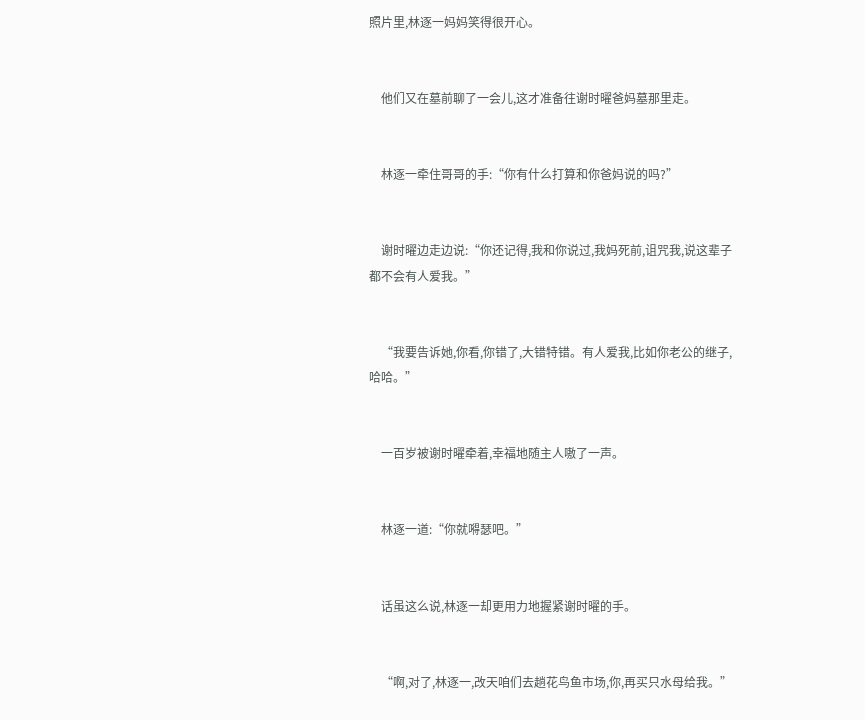照片里,林逐一妈妈笑得很开心。


    他们又在墓前聊了一会儿,这才准备往谢时曜爸妈墓那里走。


    林逐一牵住哥哥的手:“你有什么打算和你爸妈说的吗?”


    谢时曜边走边说:“你还记得,我和你说过,我妈死前,诅咒我,说这辈子都不会有人爱我。”


    “我要告诉她,你看,你错了,大错特错。有人爱我,比如你老公的继子,哈哈。”


    一百岁被谢时曜牵着,幸福地随主人嗷了一声。


    林逐一道:“你就嘚瑟吧。”


    话虽这么说,林逐一却更用力地握紧谢时曜的手。


    “啊,对了,林逐一,改天咱们去趟花鸟鱼市场,你,再买只水母给我。”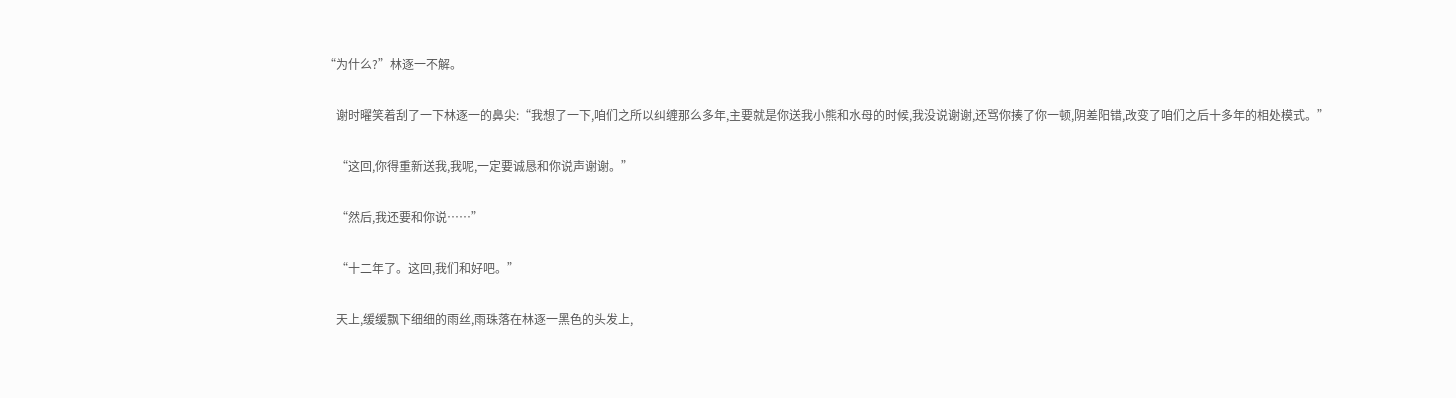“为什么?”林逐一不解。


    谢时曜笑着刮了一下林逐一的鼻尖:“我想了一下,咱们之所以纠缠那么多年,主要就是你送我小熊和水母的时候,我没说谢谢,还骂你揍了你一顿,阴差阳错,改变了咱们之后十多年的相处模式。”


    “这回,你得重新送我,我呢,一定要诚恳和你说声谢谢。”


    “然后,我还要和你说……”


    “十二年了。这回,我们和好吧。”


    天上,缓缓飘下细细的雨丝,雨珠落在林逐一黑色的头发上,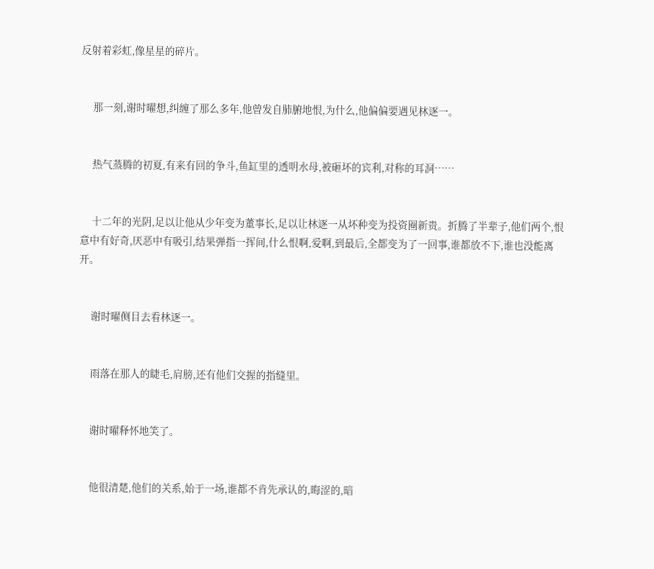反射着彩虹,像星星的碎片。


    那一刻,谢时曜想,纠缠了那么多年,他曾发自肺腑地恨,为什么,他偏偏要遇见林逐一。


    热气蒸腾的初夏,有来有回的争斗,鱼缸里的透明水母,被砸坏的宾利,对称的耳洞……


    十二年的光阴,足以让他从少年变为董事长,足以让林逐一从坏种变为投资圈新贵。折腾了半辈子,他们两个,恨意中有好奇,厌恶中有吸引,结果弹指一挥间,什么恨啊,爱啊,到最后,全都变为了一回事,谁都放不下,谁也没能离开。


    谢时曜侧目去看林逐一。


    雨落在那人的睫毛,肩膀,还有他们交握的指缝里。


    谢时曜释怀地笑了。


    他很清楚,他们的关系,始于一场,谁都不肯先承认的,晦涩的,暗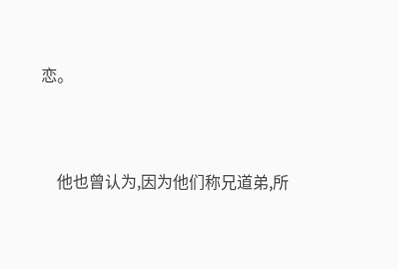恋。


    他也曾认为,因为他们称兄道弟,所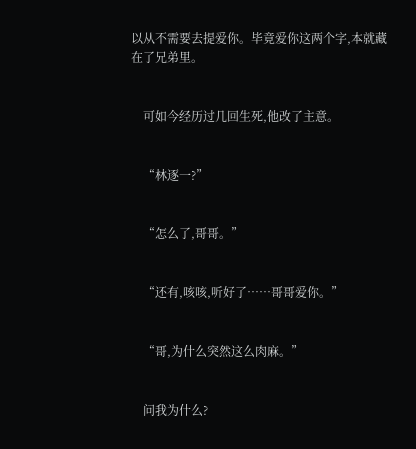以从不需要去提爱你。毕竟爱你这两个字,本就藏在了兄弟里。


    可如今经历过几回生死,他改了主意。


    “林逐一?”


    “怎么了,哥哥。”


    “还有,咳咳,听好了……哥哥爱你。”


    “哥,为什么突然这么肉麻。”


    问我为什么?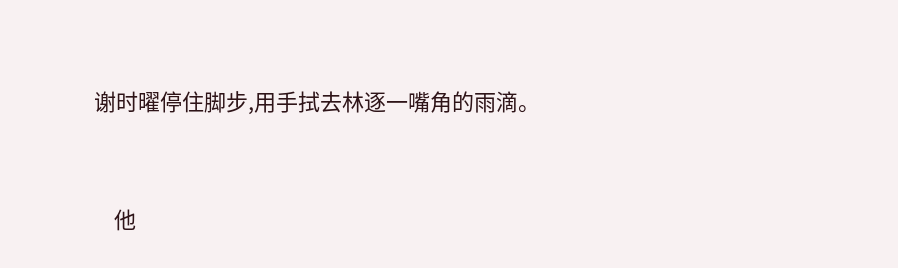谢时曜停住脚步,用手拭去林逐一嘴角的雨滴。


    他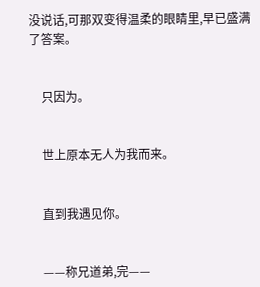没说话,可那双变得温柔的眼睛里,早已盛满了答案。


    只因为。


    世上原本无人为我而来。


    直到我遇见你。


    ——称兄道弟,完——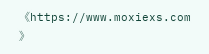《https://www.moxiexs.com 》